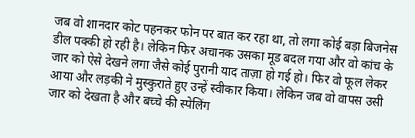जब वो शानदार कोट पहनकर फोन पर बात कर रहा था, तो लगा कोई बड़ा बिजनेस डील पक्की हो रही है। लेकिन फिर अचानक उसका मूड बदल गया और वो कांच के जार को ऐसे देखने लगा जैसे कोई पुरानी याद ताज़ा हो गई हो। फिर वो फूल लेकर आया और लड़की ने मुस्कुराते हुए उन्हें स्वीकार किया। लेकिन जब वो वापस उसी जार को देखता है और बच्चे की स्पेलिंग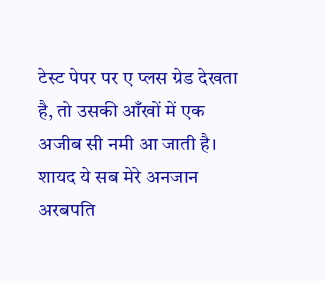टेस्ट पेपर पर ए प्लस ग्रेड देखता है, तो उसकी आँखों में एक अजीब सी नमी आ जाती है। शायद ये सब मेरे अनजान अरबपति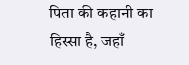पिता की कहानी का हिस्सा है, जहाँ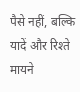पैसे नहीं, बल्कि यादें और रिश्ते मायने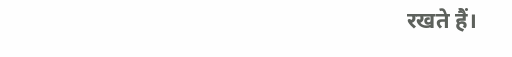रखते हैं।